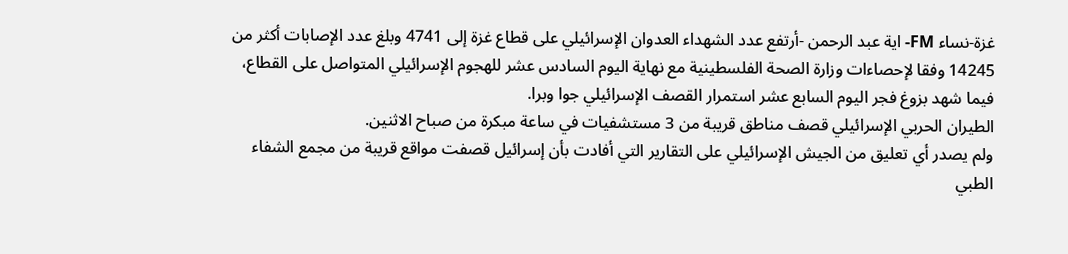غزة-نساء FM- اية عبد الرحمن -أرتفع عدد الشهداء العدوان الإسرائيلي على قطاع غزة إلى 4741 وبلغ عدد الإصابات أكثر من 14245 وفقا لإحصاءات وزارة الصحة الفلسطينية مع نهاية اليوم السادس عشر للهجوم الإسرائيلي المتواصل على القطاع، فيما شهد بزوغ فجر اليوم السابع عشر استمرار القصف الإسرائيلي جوا وبرا.
الطيران الحربي الإسرائيلي قصف مناطق قريبة من 3 مستشفيات في ساعة مبكرة من صباح الاثنين.
ولم يصدر أي تعليق من الجيش الإسرائيلي على التقارير التي أفادت بأن إسرائيل قصفت مواقع قريبة من مجمع الشفاء الطبي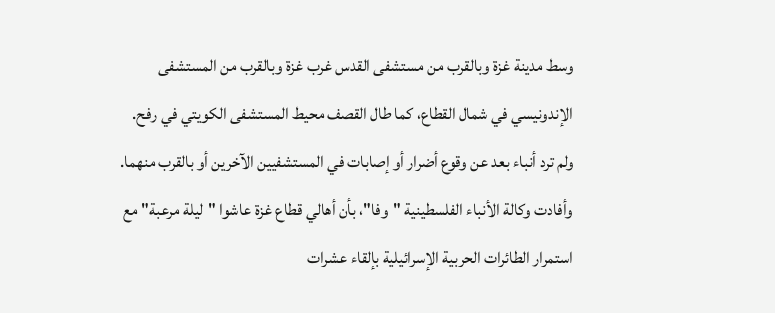وسط مدينة غزة وبالقرب من مستشفى القدس غرب غزة وبالقرب من المستشفى الإندونيسي في شمال القطاع، كما طال القصف محيط المستشفى الكويتي في رفح.
ولم ترد أنباء بعد عن وقوع أضرار أو إصابات في المستشفيين الآخرين أو بالقرب منهما.
وأفادت وكالة الأنباء الفلسطينية "وفا"، بأن أهالي قطاع غزة عاشوا "ليلة مرعبة" مع استمرار الطائرات الحربية الإسرائيلية بإلقاء عشرات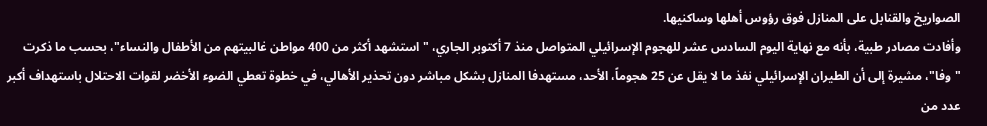الصواريخ والقنابل على المنازل فوق رؤوس أهلها وساكنيها.
وأفادت مصادر طبية، بأنه مع نهاية اليوم السادس عشر للهجوم الإسرائيلي المتواصل منذ 7 أكتوبر الجاري، "استشهد أكثر من 400 مواطن غالبيتهم من الأطفال والنساء"، بحسب ما ذكرت "وفا"، مشيرة إلى أن الطيران الإسرائيلي نفذ ما لا يقل عن 25 هجوماً، الأحد، مستهدفا المنازل بشكل مباشر دون تحذير الأهالي، في خطوة تعطي الضوء الأخضر لقوات الاحتلال باستهداف أكبر عدد من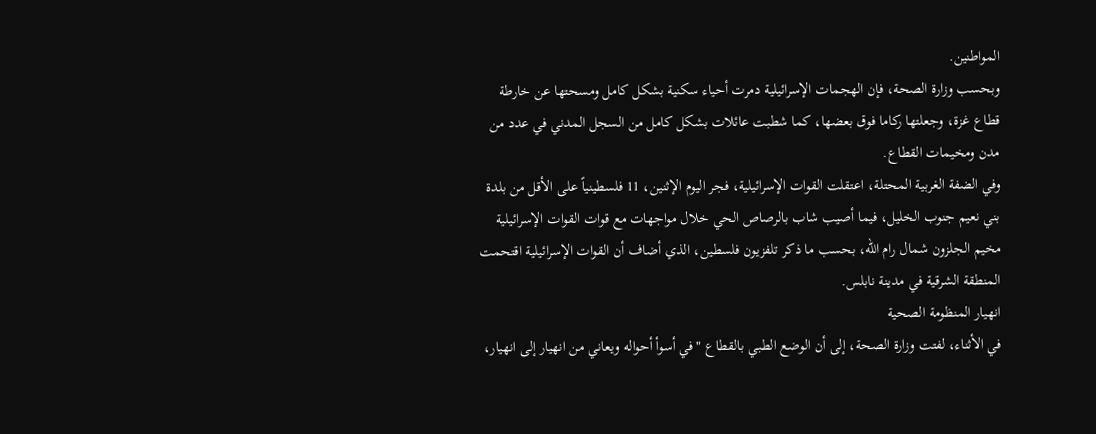المواطنين.
وبحسب وزارة الصحة، فإن الهجمات الإسرائيلية دمرت أحياء سكنية بشكل كامل ومسحتها عن خارطة قطاع غزة، وجعلتها ركاما فوق بعضها، كما شطبت عائلات بشكل كامل من السجل المدني في عدد من مدن ومخيمات القطاع.
وفي الضفة الغربية المحتلة، اعتقلت القوات الإسرائيلية، فجر اليوم الإثنين، 11 فلسطينياً على الأقل من بلدة بني نعيم جنوب الخليل، فيما أصيب شاب بالرصاص الحي خلال مواجهات مع قوات القوات الإسرائيلية مخيم الجلزون شمال رام الله، بحسب ما ذكر تلفزيون فلسطين، الذي أضاف أن القوات الإسرائيلية اقتحمت المنطقة الشرقية في مدينة نابلس.
انهيار المنظومة الصحية
في الأثناء، لفتت وزارة الصحة، إلى أن الوضع الطبي بالقطاع "في أسوأ أحواله ويعاني من انهيار إلى انهيار،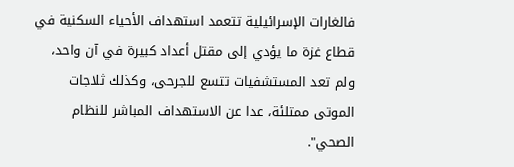فالغارات الإسرائيلية تتعمد استهداف الأحياء السكنية في قطاع غزة ما يؤدي إلى مقتل أعداد كبيرة في آن واحد، ولم تعد المستشفيات تتسع للجرحى، وكذلك ثلاجات الموتى ممتلئة، عدا عن الاستهداف المباشر للنظام الصحي".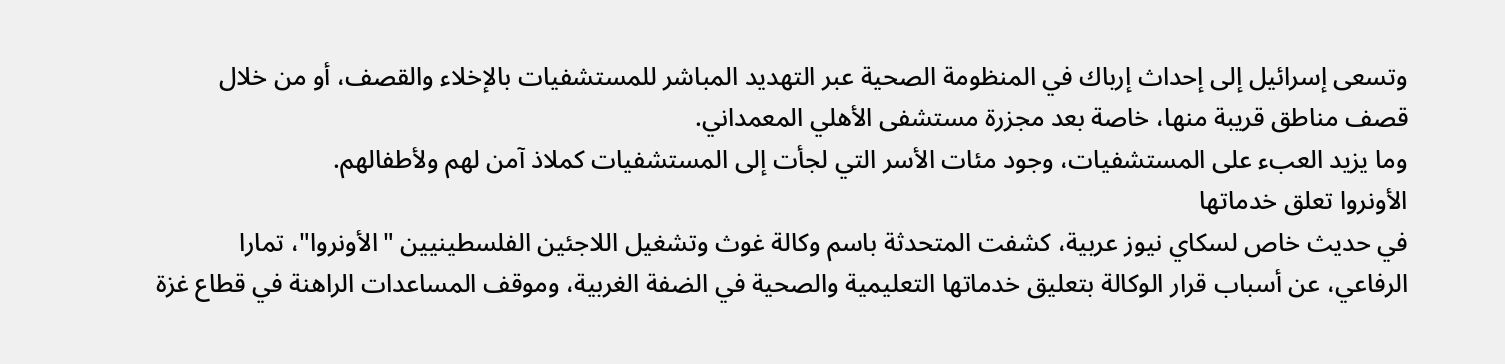وتسعى إسرائيل إلى إحداث إرباك في المنظومة الصحية عبر التهديد المباشر للمستشفيات بالإخلاء والقصف، أو من خلال قصف مناطق قريبة منها، خاصة بعد مجزرة مستشفى الأهلي المعمداني.
وما يزيد العبء على المستشفيات، وجود مئات الأسر التي لجأت إلى المستشفيات كملاذ آمن لهم ولأطفالهم.
الأونروا تعلق خدماتها
في حديث خاص لسكاي نيوز عربية، كشفت المتحدثة باسم وكالة غوث وتشغيل اللاجئين الفلسطينيين "الأونروا"، تمارا الرفاعي، عن أسباب قرار الوكالة بتعليق خدماتها التعليمية والصحية في الضفة الغربية، وموقف المساعدات الراهنة في قطاع غزة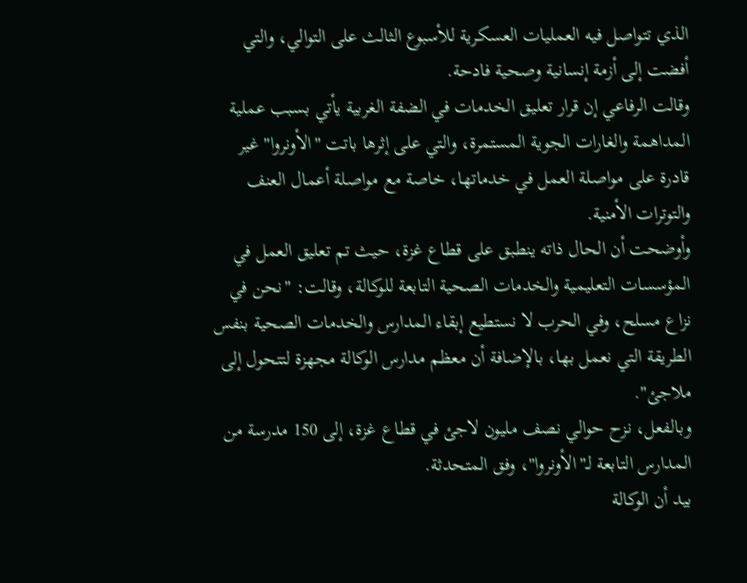الذي تتواصل فيه العمليات العسكرية للأسبوع الثالث على التوالي، والتي أفضت إلى أزمة إنسانية وصحية فادحة.
وقالت الرفاعي إن قرار تعليق الخدمات في الضفة الغربية يأتي بسبب عملية المداهمة والغارات الجوية المستمرة، والتي على إثرها باتت "الأونروا" غير قادرة على مواصلة العمل في خدماتها، خاصة مع مواصلة أعمال العنف والتوترات الأمنية.
وأوضحت أن الحال ذاته ينطبق على قطاع غزة، حيث تم تعليق العمل في المؤسسات التعليمية والخدمات الصحية التابعة للوكالة، وقالت: "نحن في نزاع مسلح، وفي الحرب لا نستطيع إبقاء المدارس والخدمات الصحية بنفس الطريقة التي نعمل بها، بالإضافة أن معظم مدارس الوكالة مجهزة لتتحول إلى ملاجئ".
وبالفعل، نزح حوالي نصف مليون لاجئ في قطاع غزة، إلى 150 مدرسة من المدارس التابعة لـ"الأونروا"، وفق المتحدثة.
بيد أن الوكالة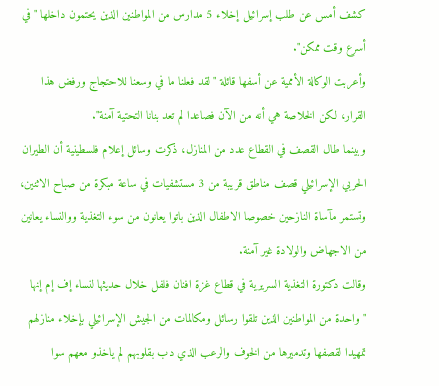كشف أمس عن طلب إسرائيل إخلاء 5 مدارس من المواطنين الذين يحتمون داخلها "في أسرع وقت ممكن".
وأعربت الوكالة الأممية عن أسفها قائلة "لقد فعلنا ما في وسعنا للاحتجاج ورفض هذا القرار، لكن الخلاصة هي أنه من الآن فصاعدا لم تعد بنانا التحتية آمنة".
وبينما طال القصف في القطاع عدد من المنازل، ذكرت وسائل إعلام فلسطينية أن الطيران الحربي الإسرائيلي قصف مناطق قريبة من 3 مستشفيات في ساعة مبكرة من صباح الاثنين، وتستمر مآساة النازحين خصوصا الاطفال الذين باتوا يعانون من سوء التغذية ووالنساء يعانين من الاجهاض والولادة غير آمنة.
وقالت دكتورة التغذية السريرية في قطاع غزة افنان فلفل خلال حديثها لنساء إف إم إنها "واحدة من المواطنين الذين تلقوا رسائل ومكالمات من الجيش الإسرائيلي بإخلاء منازلهم تمهيدا لقصفها وتدميرها من الخوف والرعب الذي دب بقلوبهم لم ياخذو معهم سوا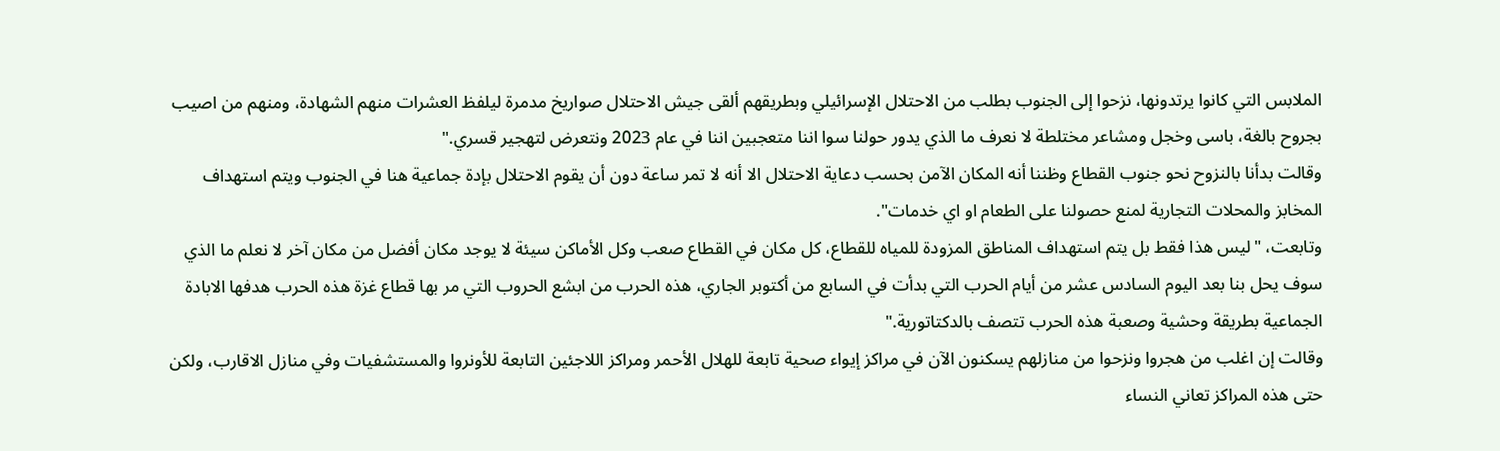الملابس التي كانوا يرتدونها، نزحوا إلى الجنوب بطلب من الاحتلال الإسرائيلي وبطريقهم ألقى جيش الاحتلال صواريخ مدمرة ليلفظ العشرات منهم الشهادة، ومنهم من اصيب بجروح بالغة، باسى وخجل ومشاعر مختلطة لا نعرف ما الذي يدور حولنا سوا اننا متعجبين اننا في عام 2023 ونتعرض لتهجير قسري."
وقالت بدأنا بالنزوح نحو جنوب القطاع وظننا أنه المكان الآمن بحسب دعاية الاحتلال الا أنه لا تمر ساعة دون أن يقوم الاحتلال بإدة جماعية هنا في الجنوب ويتم استهداف المخابز والمحلات التجارية لمنع حصولنا على الطعام او اي خدمات".
وتابعت، "ليس هذا فقط بل يتم استهداف المناطق المزودة للمياه للقطاع، كل مكان في القطاع صعب وكل الأماكن سيئة لا يوجد مكان أفضل من مكان آخر لا نعلم ما الذي سوف يحل بنا بعد اليوم السادس عشر من أيام الحرب التي بدأت في السابع من أكتوبر الجاري، هذه الحرب من ابشع الحروب التي مر بها قطاع غزة هذه الحرب هدفها الابادة الجماعية بطريقة وحشية وصعبة هذه الحرب تتصف بالدكتاتورية."
وقالت إن اغلب من هجروا ونزحوا من منازلهم يسكنون الآن في مراكز إيواء صحية تابعة للهلال الأحمر ومراكز اللاجئين التابعة للأونروا والمستشفيات وفي منازل الاقارب، ولكن حتى هذه المراكز تعاني النساء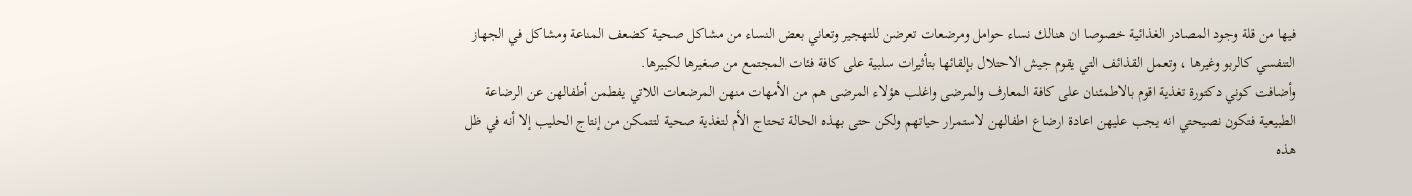فيها من قلة وجود المصادر الغذائية خصوصا ان هنالك نساء حوامل ومرضعات تعرضن للتهجير وتعاني بعض النساء من مشاكل صحية كضعف المناعة ومشاكل في الجهاز التنفسي كالربو وغيرها ، وتعمل القذائف التي يقوم جيش الاحتلال بإلقائها بتأثيرات سلبية على كافة فئات المجتمع من صغيرها لكبيرها.
وأضافت كوني دكتورة تغذية اقوم بالاطمئنان على كافة المعارف والمرضى واغلب هؤلاء المرضى هم من الأمهات منهن المرضعات اللاتي يفطمن أطفالهن عن الرضاعة الطبيعية فتكون نصيحتي انه يجب عليهن اعادة ارضاع اطفالهن لاستمرار حياتهم ولكن حتى بهذه الحالة تحتاج الأم لتغذية صحية لتتمكن من إنتاج الحليب إلا أنه في ظل هذه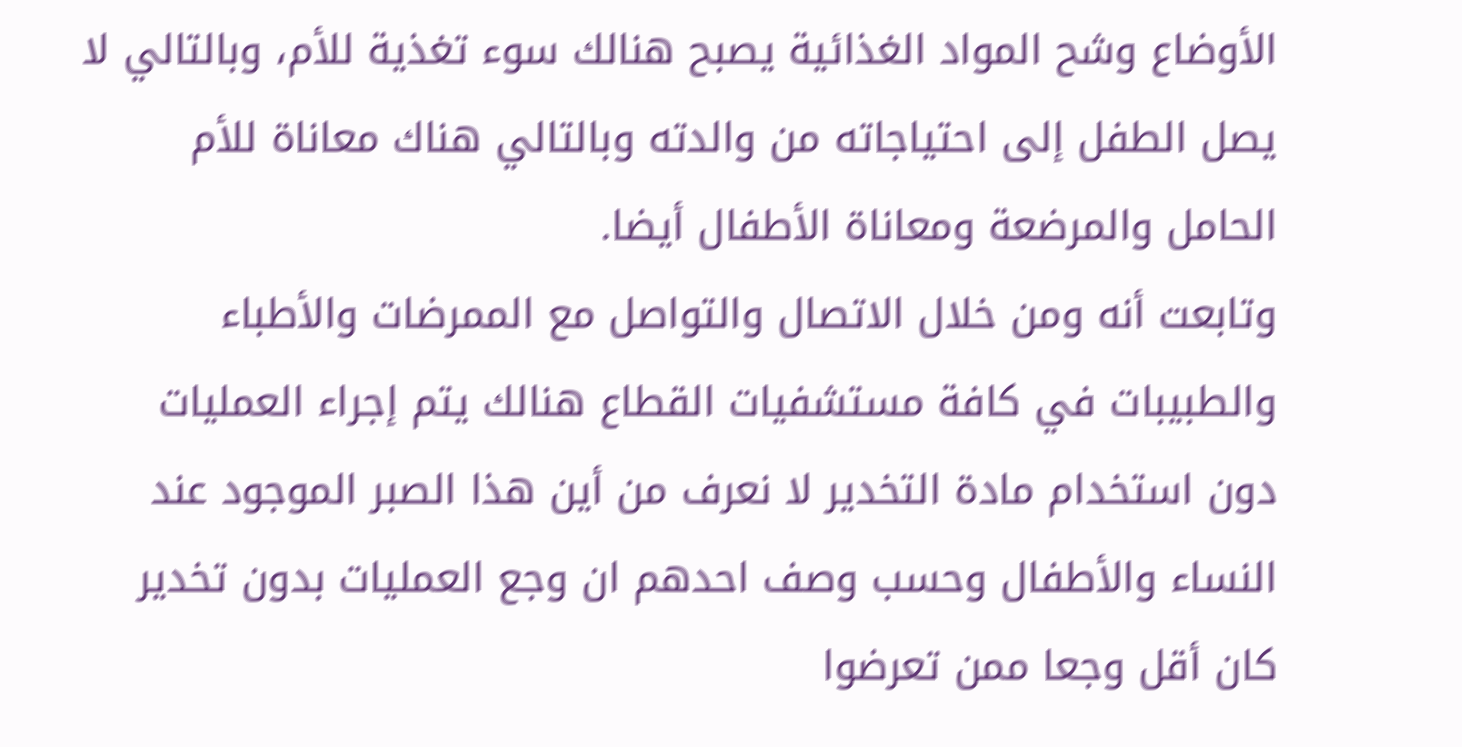الأوضاع وشح المواد الغذائية يصبح هنالك سوء تغذية للأم، وبالتالي لا يصل الطفل إلى احتياجاته من والدته وبالتالي هناك معاناة للأم الحامل والمرضعة ومعاناة الأطفال أيضا.
وتابعت أنه ومن خلال الاتصال والتواصل مع الممرضات والأطباء والطبيبات في كافة مستشفيات القطاع هنالك يتم إجراء العمليات دون استخدام مادة التخدير لا نعرف من أين هذا الصبر الموجود عند النساء والأطفال وحسب وصف احدهم ان وجع العمليات بدون تخدير كان أقل وجعا ممن تعرضوا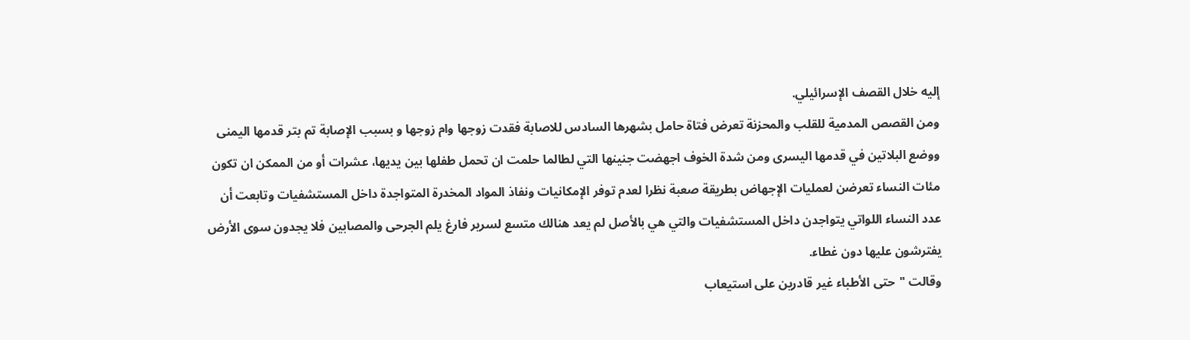إليه خلال القصف الإسرائيلي.
ومن القصص المدمية للقلب والمحزنة تعرض فتاة حامل بشهرها السادس للاصابة فقدت زوجها وام زوجها و بسبب الإصابة تم بتر قدمها اليمنى ووضع البلاتين في قدمها اليسرى ومن شدة الخوف اجهضت جنينها التي لطالما حلمت ان تحمل طفلها بين يديها، عشرات أو من الممكن ان تكون مئات النساء تعرضن لعمليات الإجهاض بطريقة صعبة نظرا لعدم توفر الإمكانيات ونفاذ المواد المخدرة المتواجدة داخل المستشفيات وتابعت أن عدد النساء اللواتي يتواجدن داخل المستشفيات والتي هي بالأصل لم يعد هنالك متسع لسرير فارغ يلم الجرحى والمصابين فلا يجدون سوى الأرض يفترشون عليها دون غطاء.
وقالت "حتى الأطباء غير قادرين على استيعاب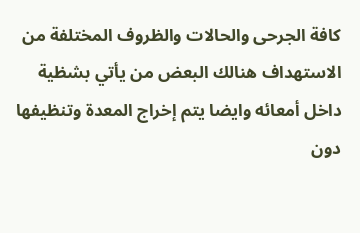كافة الجرحى والحالات والظروف المختلفة من الاستهداف هنالك البعض من يأتي بشظية داخل أمعائه وايضا يتم إخراج المعدة وتنظيفها دون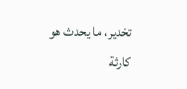تخدير، ما يحدث هو كارثة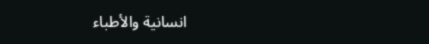انسانية والأطباء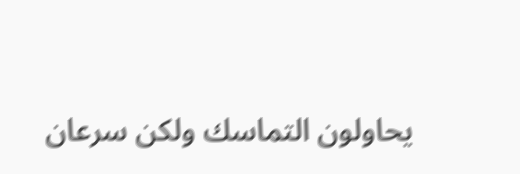يحاولون التماسك ولكن سرعان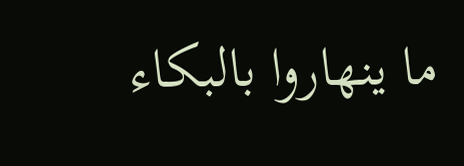ما ينهاروا بالبكاء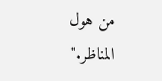من هول المناظر."